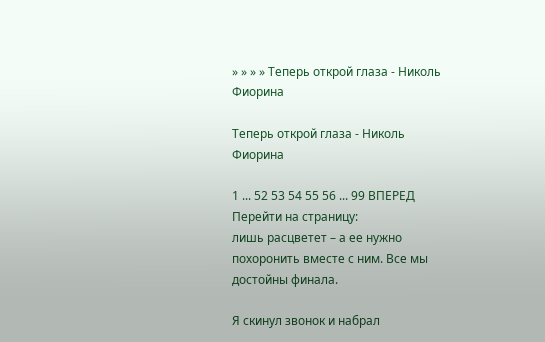» » » » Теперь открой глаза - Николь Фиорина

Теперь открой глаза - Николь Фиорина

1 ... 52 53 54 55 56 ... 99 ВПЕРЕД
Перейти на страницу:
лишь расцветет – а ее нужно похоронить вместе с ним. Все мы достойны финала.

Я скинул звонок и набрал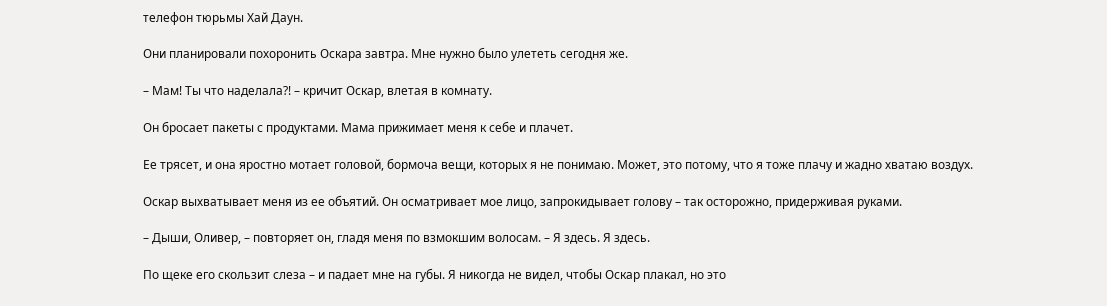телефон тюрьмы Хай Даун.

Они планировали похоронить Оскара завтра. Мне нужно было улететь сегодня же.

– Мам! Ты что наделала?! – кричит Оскар, влетая в комнату.

Он бросает пакеты с продуктами. Мама прижимает меня к себе и плачет.

Ее трясет, и она яростно мотает головой, бормоча вещи, которых я не понимаю. Может, это потому, что я тоже плачу и жадно хватаю воздух.

Оскар выхватывает меня из ее объятий. Он осматривает мое лицо, запрокидывает голову – так осторожно, придерживая руками.

– Дыши, Оливер, – повторяет он, гладя меня по взмокшим волосам. – Я здесь. Я здесь.

По щеке его скользит слеза – и падает мне на губы. Я никогда не видел, чтобы Оскар плакал, но это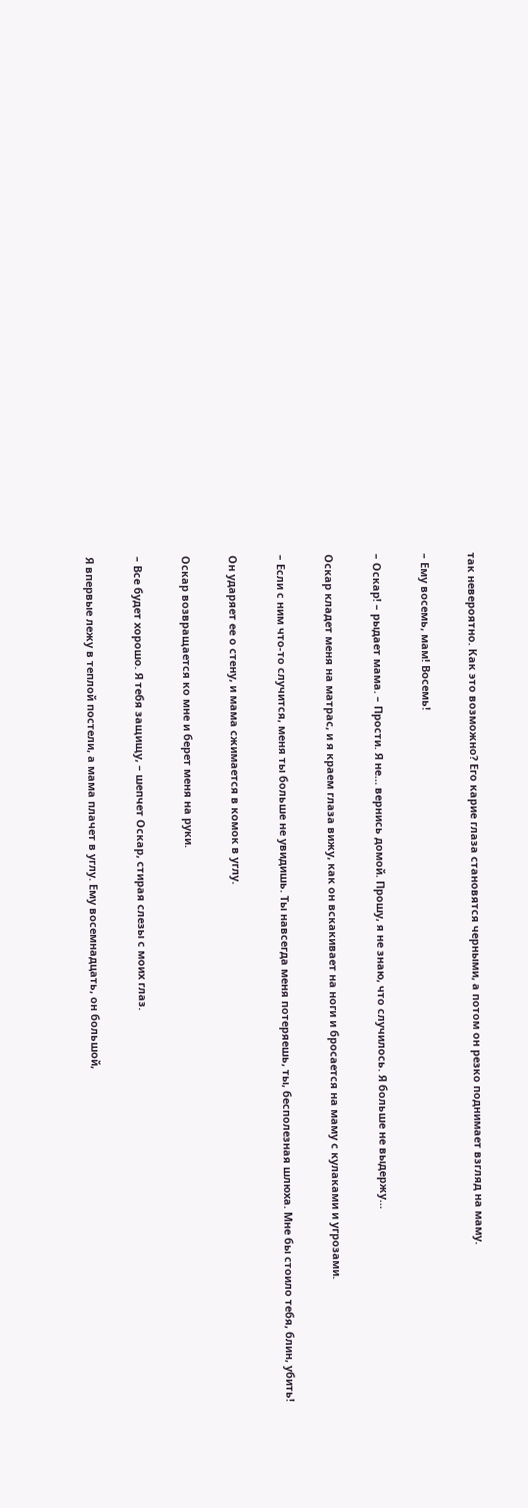так невероятно. Как это возможно? Его карие глаза становятся черными, а потом он резко поднимает взгляд на маму.

– Ему восемь, мам! Восемь!

– Оскар! – рыдает мама. – Прости. Я не… вернись домой. Прошу, я не знаю, что случилось. Я больше не выдержу…

Оскар кладет меня на матрас, и я краем глаза вижу, как он вскакивает на ноги и бросается на маму с кулаками и угрозами.

– Если с ним что-то случится, меня ты больше не увидишь. Ты навсегда меня потеряешь, ты, бесполезная шлюха. Мне бы стоило тебя, блин, убить!

Он ударяет ее о стену, и мама сжимается в комок в углу.

Оскар возвращается ко мне и берет меня на руки.

– Все будет хорошо. Я тебя защищу, – шепчет Оскар, стирая слезы с моих глаз.

Я впервые лежу в теплой постели, а мама плачет в углу. Ему восемнадцать, он большой,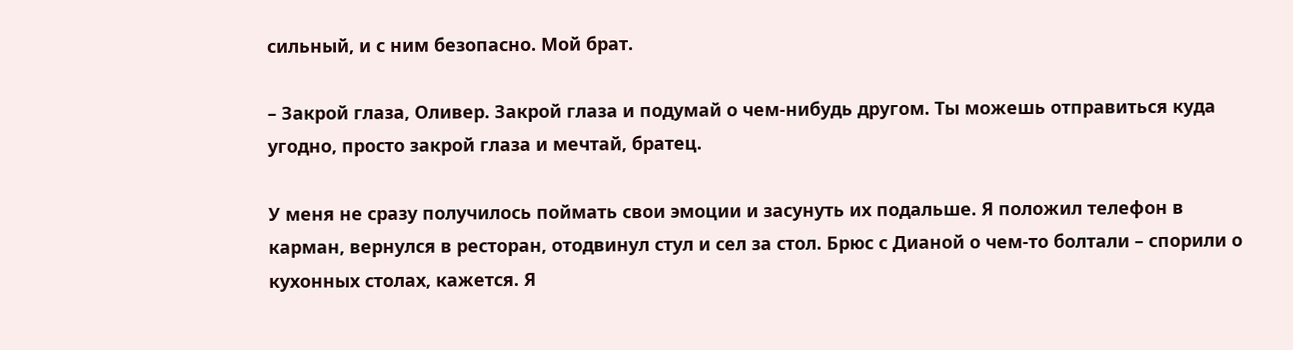сильный, и с ним безопасно. Мой брат.

– Закрой глаза, Оливер. Закрой глаза и подумай о чем-нибудь другом. Ты можешь отправиться куда угодно, просто закрой глаза и мечтай, братец.

У меня не сразу получилось поймать свои эмоции и засунуть их подальше. Я положил телефон в карман, вернулся в ресторан, отодвинул стул и сел за стол. Брюс с Дианой о чем-то болтали – спорили о кухонных столах, кажется. Я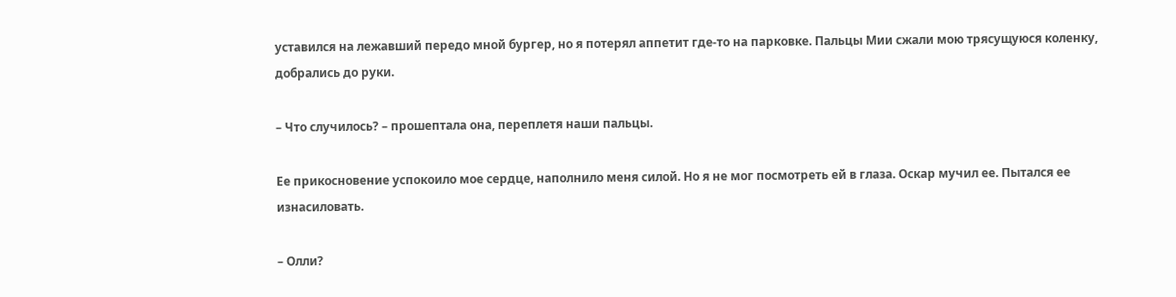уставился на лежавший передо мной бургер, но я потерял аппетит где-то на парковке. Пальцы Мии сжали мою трясущуюся коленку, добрались до руки.

– Что случилось? – прошептала она, переплетя наши пальцы.

Ее прикосновение успокоило мое сердце, наполнило меня силой. Но я не мог посмотреть ей в глаза. Оскар мучил ее. Пытался ее изнасиловать.

– Олли?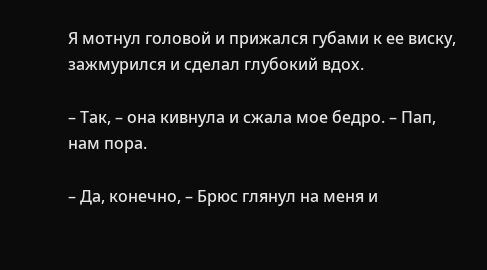Я мотнул головой и прижался губами к ее виску, зажмурился и сделал глубокий вдох.

– Так, – она кивнула и сжала мое бедро. – Пап, нам пора.

– Да, конечно, – Брюс глянул на меня и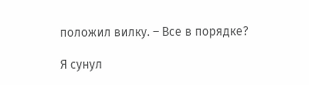положил вилку. – Все в порядке?

Я сунул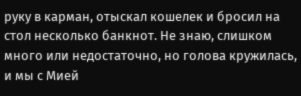руку в карман, отыскал кошелек и бросил на стол несколько банкнот. Не знаю, слишком много или недостаточно, но голова кружилась, и мы с Мией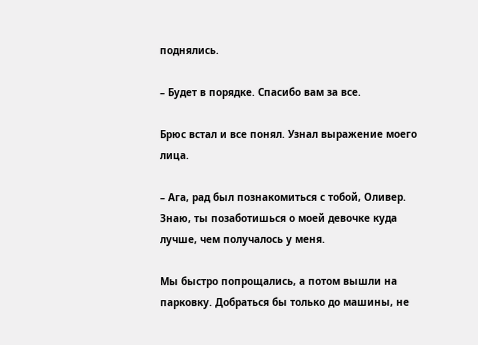поднялись.

– Будет в порядке. Спасибо вам за все.

Брюс встал и все понял. Узнал выражение моего лица.

– Ага, рад был познакомиться с тобой, Оливер. Знаю, ты позаботишься о моей девочке куда лучше, чем получалось у меня.

Мы быстро попрощались, а потом вышли на парковку. Добраться бы только до машины, не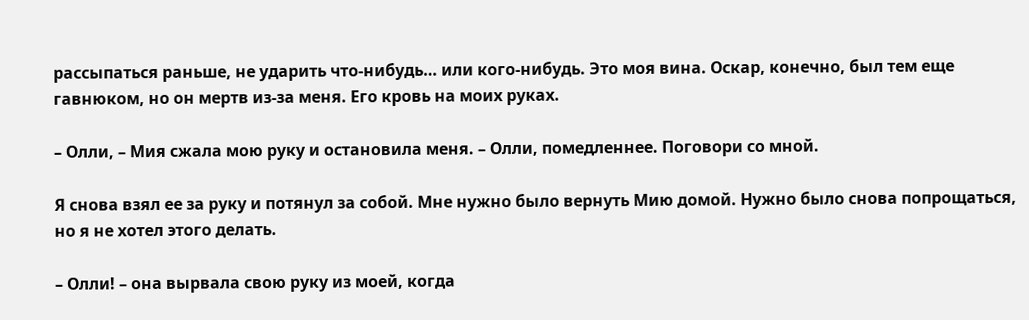рассыпаться раньше, не ударить что-нибудь… или кого-нибудь. Это моя вина. Оскар, конечно, был тем еще гавнюком, но он мертв из-за меня. Его кровь на моих руках.

– Олли, – Мия сжала мою руку и остановила меня. – Олли, помедленнее. Поговори со мной.

Я снова взял ее за руку и потянул за собой. Мне нужно было вернуть Мию домой. Нужно было снова попрощаться, но я не хотел этого делать.

– Олли! – она вырвала свою руку из моей, когда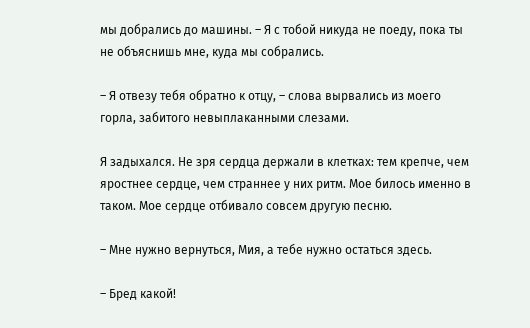мы добрались до машины. – Я с тобой никуда не поеду, пока ты не объяснишь мне, куда мы собрались.

– Я отвезу тебя обратно к отцу, – слова вырвались из моего горла, забитого невыплаканными слезами.

Я задыхался. Не зря сердца держали в клетках: тем крепче, чем яростнее сердце, чем страннее у них ритм. Мое билось именно в таком. Мое сердце отбивало совсем другую песню.

– Мне нужно вернуться, Мия, а тебе нужно остаться здесь.

– Бред какой!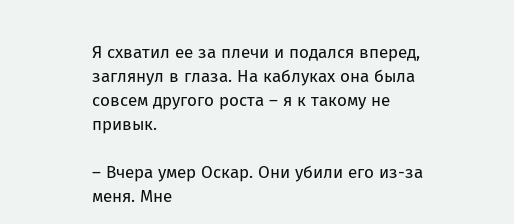Я схватил ее за плечи и подался вперед, заглянул в глаза. На каблуках она была совсем другого роста – я к такому не привык.

– Вчера умер Оскар. Они убили его из-за меня. Мне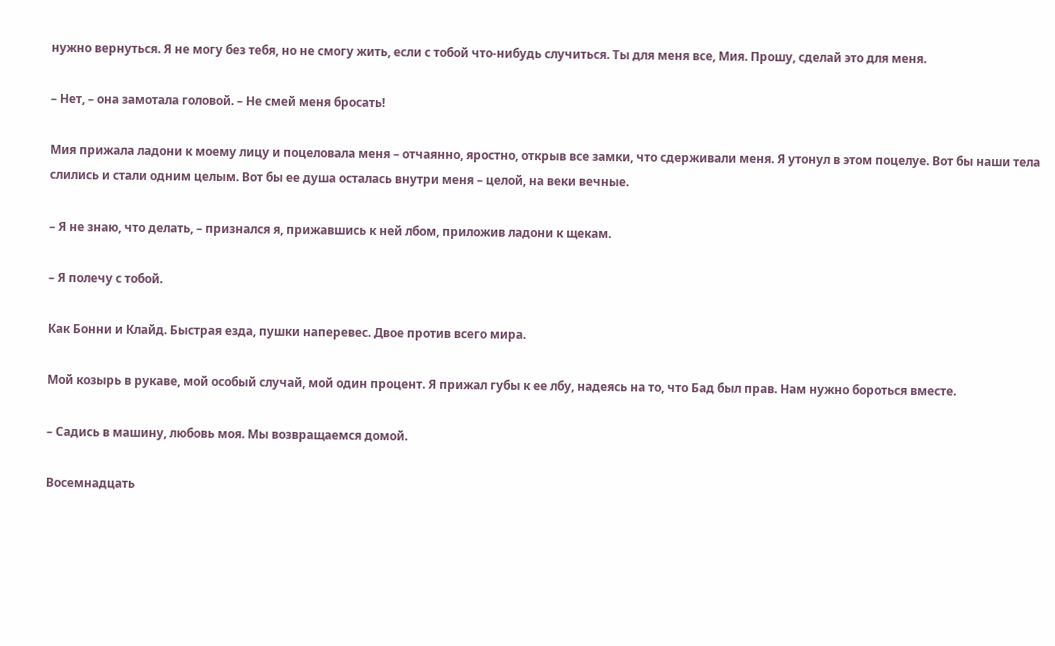нужно вернуться. Я не могу без тебя, но не смогу жить, если с тобой что-нибудь случиться. Ты для меня все, Мия. Прошу, сделай это для меня.

– Нет, – она замотала головой. – Не смей меня бросать!

Мия прижала ладони к моему лицу и поцеловала меня – отчаянно, яростно, открыв все замки, что сдерживали меня. Я утонул в этом поцелуе. Вот бы наши тела слились и стали одним целым. Вот бы ее душа осталась внутри меня – целой, на веки вечные.

– Я не знаю, что делать, – признался я, прижавшиcь к ней лбом, приложив ладони к щекам.

– Я полечу с тобой.

Как Бонни и Клайд. Быстрая езда, пушки наперевес. Двое против всего мира.

Мой козырь в рукаве, мой особый случай, мой один процент. Я прижал губы к ее лбу, надеясь на то, что Бад был прав. Нам нужно бороться вместе.

– Садись в машину, любовь моя. Мы возвращаемся домой.

Восемнадцать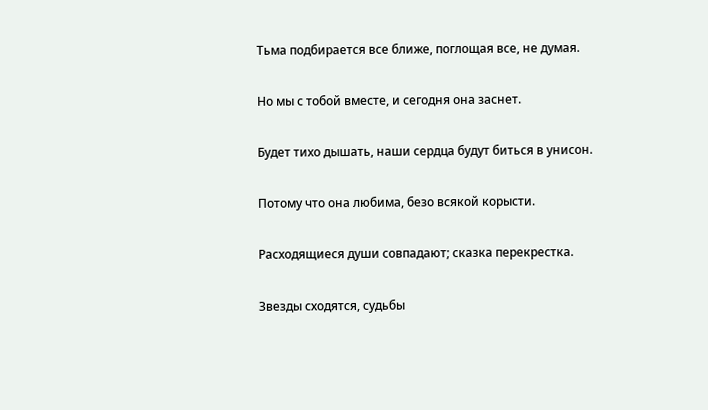Тьма подбирается все ближе, поглощая все, не думая.

Но мы с тобой вместе, и сегодня она заснет.

Будет тихо дышать, наши сердца будут биться в унисон.

Потому что она любима, безо всякой корысти.

Расходящиеся души совпадают; сказка перекрестка.

Звезды сходятся, судьбы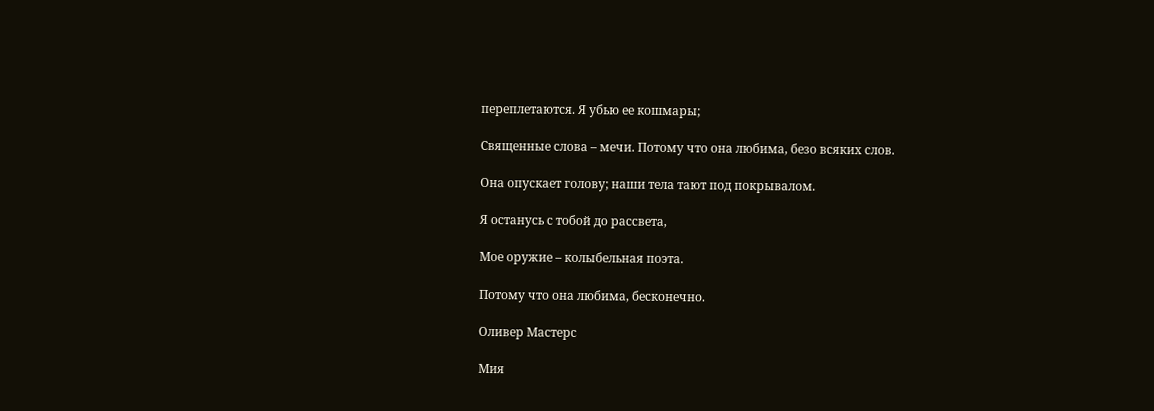переплетаются. Я убью ее кошмары;

Священные слова – мечи. Потому что она любима, безо всяких слов.

Она опускает голову; наши тела тают под покрывалом.

Я останусь с тобой до рассвета,

Мое оружие – колыбельная поэта.

Потому что она любима, бесконечно.

Оливер Мастерс

Мия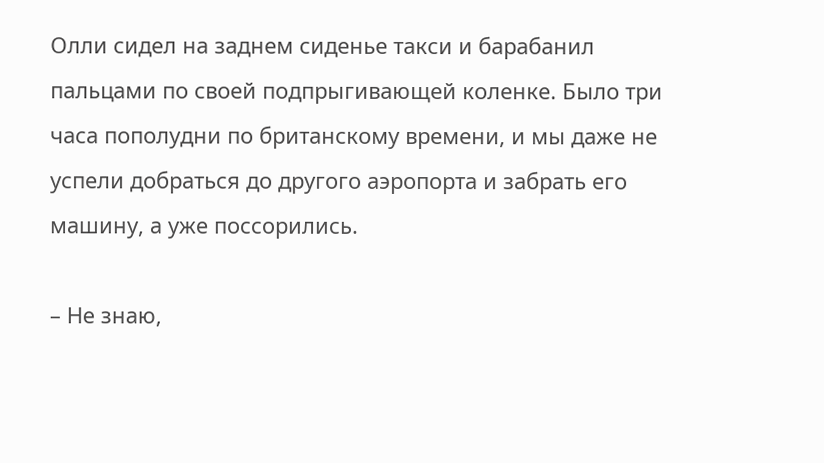Олли сидел на заднем сиденье такси и барабанил пальцами по своей подпрыгивающей коленке. Было три часа пополудни по британскому времени, и мы даже не успели добраться до другого аэропорта и забрать его машину, а уже поссорились.

– Не знаю,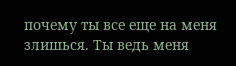почему ты все еще на меня злишься. Ты ведь меня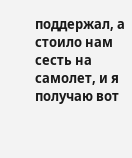поддержал, а стоило нам сесть на самолет, и я получаю вот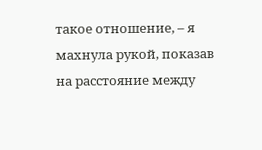такое отношение, – я махнула рукой, показав на расстояние между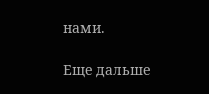нами.

Еще дальше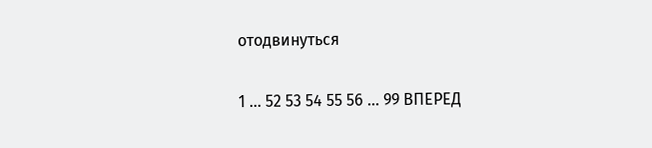отодвинуться

1 ... 52 53 54 55 56 ... 99 ВПЕРЕД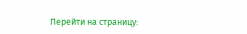Перейти на страницу: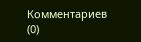Комментариев (0)